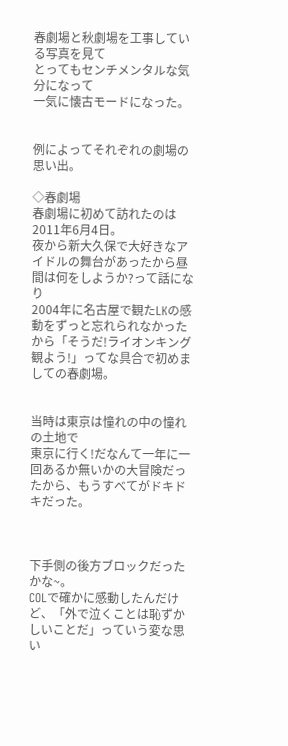春劇場と秋劇場を工事している写真を見て
とってもセンチメンタルな気分になって
一気に懐古モードになった。


例によってそれぞれの劇場の思い出。

◇春劇場
春劇場に初めて訪れたのは2011年6月4日。
夜から新大久保で大好きなアイドルの舞台があったから昼間は何をしようか?って話になり
2004年に名古屋で観たLKの感動をずっと忘れられなかったから「そうだ!ライオンキング観よう!」ってな具合で初めましての春劇場。


当時は東京は憧れの中の憧れの土地で
東京に行く!だなんて一年に一回あるか無いかの大冒険だったから、もうすべてがドキドキだった。



下手側の後方ブロックだったかな~。
COLで確かに感動したんだけど、「外で泣くことは恥ずかしいことだ」っていう変な思い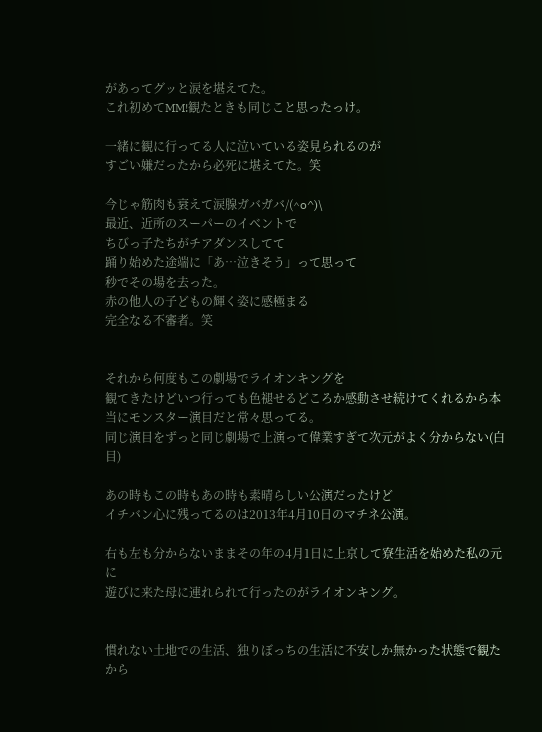があってグッと涙を堪えてた。
これ初めてMM!観たときも同じこと思ったっけ。

一緒に観に行ってる人に泣いている姿見られるのが
すごい嫌だったから必死に堪えてた。笑

今じゃ筋肉も衰えて涙腺ガバガバ/(^o^)\
最近、近所のスーパーのイベントで
ちびっ子たちがチアダンスしてて
踊り始めた途端に「あ…泣きそう」って思って
秒でその場を去った。
赤の他人の子どもの輝く姿に感極まる
完全なる不審者。笑


それから何度もこの劇場でライオンキングを
観てきたけどいつ行っても色褪せるどころか感動させ続けてくれるから本当にモンスター演目だと常々思ってる。
同じ演目をずっと同じ劇場で上演って偉業すぎて次元がよく分からない(白目)

あの時もこの時もあの時も素晴らしい公演だったけど
イチバン心に残ってるのは2013年4月10日のマチネ公演。

右も左も分からないままその年の4月1日に上京して寮生活を始めた私の元に
遊びに来た母に連れられて行ったのがライオンキング。


慣れない土地での生活、独りぼっちの生活に不安しか無かった状態で観たから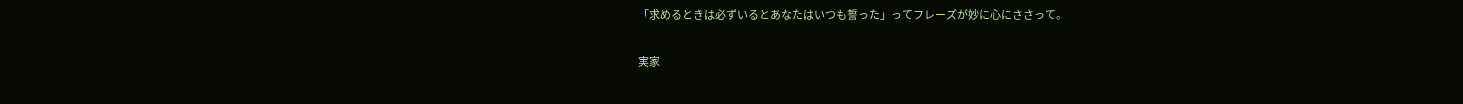「求めるときは必ずいるとあなたはいつも誓った」ってフレーズが妙に心にささって。

実家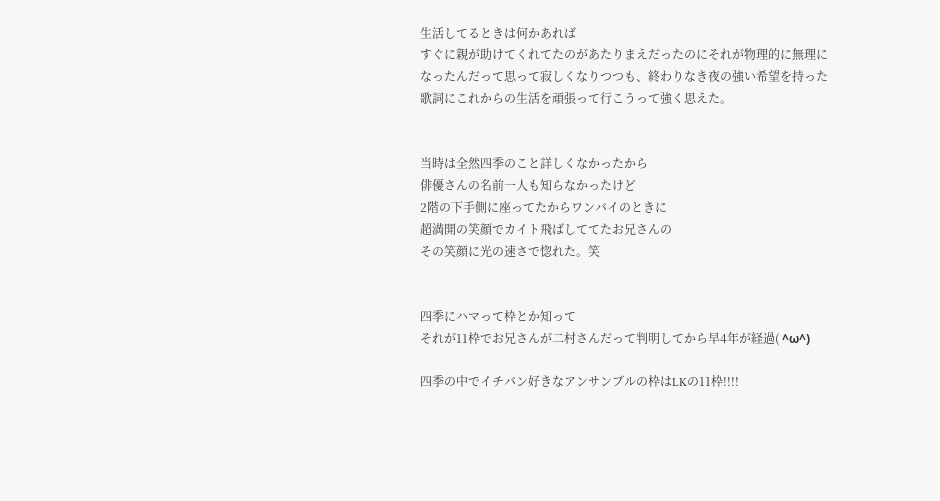生活してるときは何かあれば
すぐに親が助けてくれてたのがあたりまえだったのにそれが物理的に無理になったんだって思って寂しくなりつつも、終わりなき夜の強い希望を持った歌詞にこれからの生活を頑張って行こうって強く思えた。


当時は全然四季のこと詳しくなかったから
俳優さんの名前一人も知らなかったけど
2階の下手側に座ってたからワンバイのときに
超満開の笑顔でカイト飛ばしててたお兄さんの
その笑顔に光の速さで惚れた。笑


四季にハマって枠とか知って
それが11枠でお兄さんが二村さんだって判明してから早4年が経過( ^ω^)

四季の中でイチバン好きなアンサンブルの枠はLKの11枠!!!!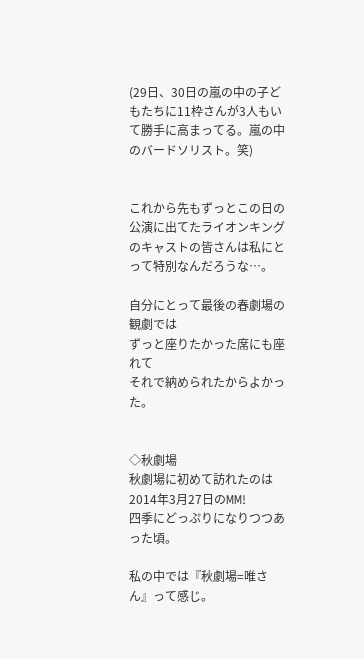(29日、30日の嵐の中の子どもたちに11枠さんが3人もいて勝手に高まってる。嵐の中のバードソリスト。笑)


これから先もずっとこの日の公演に出てたライオンキングのキャストの皆さんは私にとって特別なんだろうな…。

自分にとって最後の春劇場の観劇では
ずっと座りたかった席にも座れて
それで納められたからよかった。


◇秋劇場
秋劇場に初めて訪れたのは2014年3月27日のMM!
四季にどっぷりになりつつあった頃。

私の中では『秋劇場=唯さん』って感じ。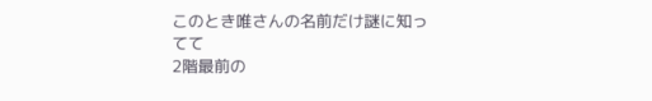このとき唯さんの名前だけ謎に知ってて
2階最前の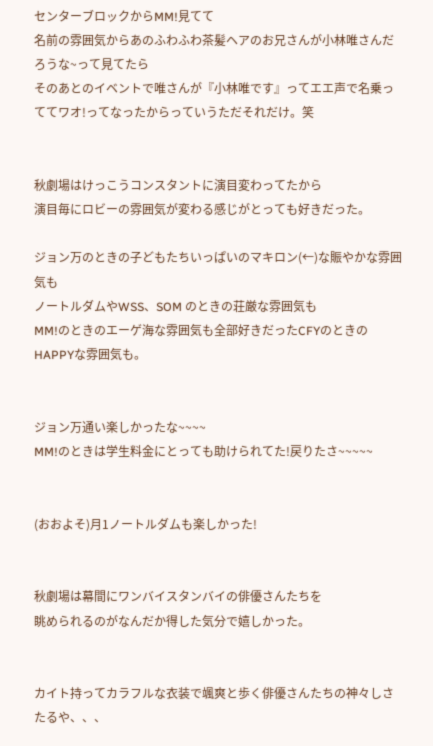センターブロックからMM!見てて
名前の雰囲気からあのふわふわ茶髪ヘアのお兄さんが小林唯さんだろうな~って見てたら
そのあとのイベントで唯さんが『小林唯です』ってエエ声で名乗っててワオ!ってなったからっていうただそれだけ。笑


秋劇場はけっこうコンスタントに演目変わってたから
演目毎にロビーの雰囲気が変わる感じがとっても好きだった。

ジョン万のときの子どもたちいっぱいのマキロン(←)な賑やかな雰囲気も
ノートルダムやWSS、SOM のときの荘厳な雰囲気も
MM!のときのエーゲ海な雰囲気も全部好きだったCFYのときのHAPPYな雰囲気も。


ジョン万通い楽しかったな~~~~
MM!のときは学生料金にとっても助けられてた!戻りたさ~~~~~


(おおよそ)月1ノートルダムも楽しかった!


秋劇場は幕間にワンバイスタンバイの俳優さんたちを
眺められるのがなんだか得した気分で嬉しかった。


カイト持ってカラフルな衣装で颯爽と歩く俳優さんたちの神々しさたるや、、、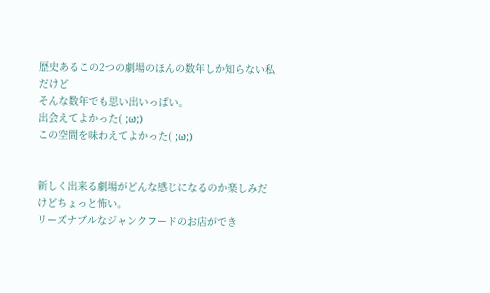歴史あるこの2つの劇場のほんの数年しか知らない私だけど
そんな数年でも思い出いっぱい。
出会えてよかった( ;ω;)
この空間を味わえてよかった( ;ω;)


新しく出来る劇場がどんな感じになるのか楽しみだけどちょっと怖い。
リーズナブルなジャンクフードのお店ができ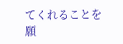てくれることを願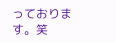っております。笑